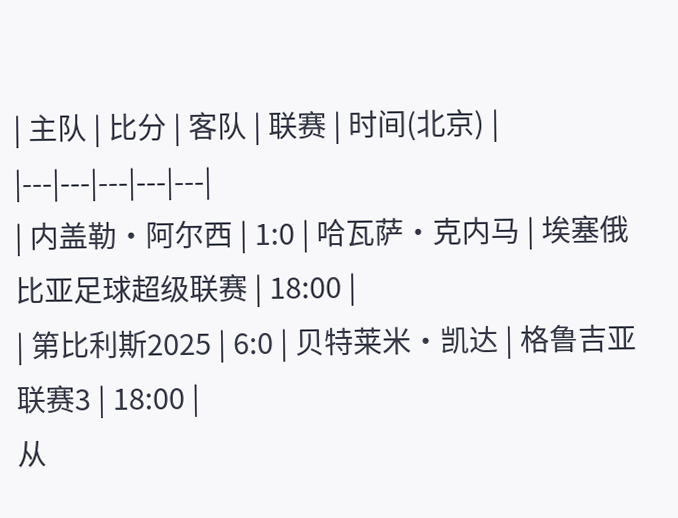| 主队 | 比分 | 客队 | 联赛 | 时间(北京) |
|---|---|---|---|---|
| 内盖勒·阿尔西 | 1:0 | 哈瓦萨·克内马 | 埃塞俄比亚足球超级联赛 | 18:00 |
| 第比利斯2025 | 6:0 | 贝特莱米·凯达 | 格鲁吉亚联赛3 | 18:00 |
从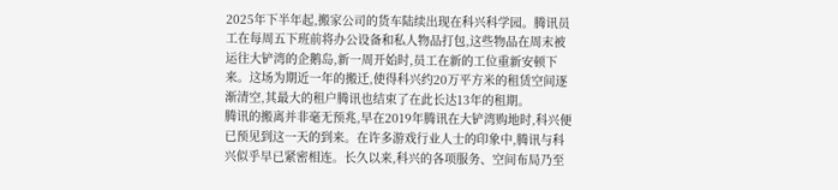2025年下半年起,搬家公司的货车陆续出现在科兴科学园。腾讯员工在每周五下班前将办公设备和私人物品打包,这些物品在周末被运往大铲湾的企鹅岛,新一周开始时,员工在新的工位重新安顿下来。这场为期近一年的搬迁,使得科兴约20万平方米的租赁空间逐渐清空,其最大的租户腾讯也结束了在此长达13年的租期。
腾讯的搬离并非毫无预兆,早在2019年腾讯在大铲湾购地时,科兴便已预见到这一天的到来。在许多游戏行业人士的印象中,腾讯与科兴似乎早已紧密相连。长久以来,科兴的各项服务、空间布局乃至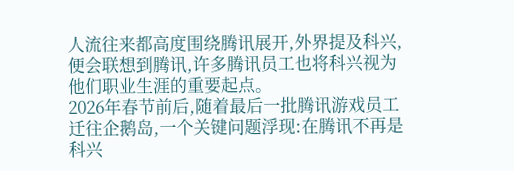人流往来都高度围绕腾讯展开,外界提及科兴,便会联想到腾讯,许多腾讯员工也将科兴视为他们职业生涯的重要起点。
2026年春节前后,随着最后一批腾讯游戏员工迁往企鹅岛,一个关键问题浮现:在腾讯不再是科兴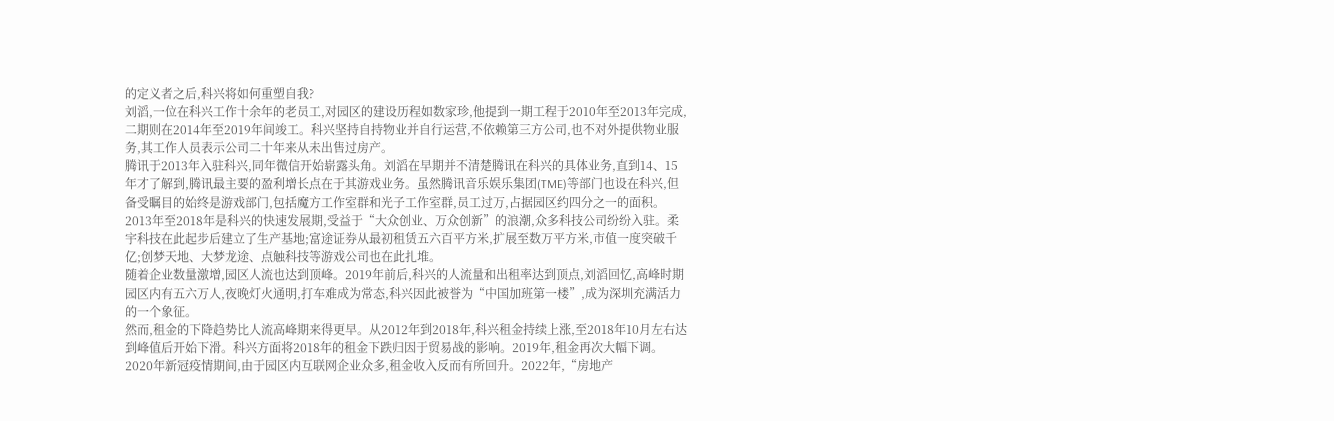的定义者之后,科兴将如何重塑自我?
刘滔,一位在科兴工作十余年的老员工,对园区的建设历程如数家珍,他提到一期工程于2010年至2013年完成,二期则在2014年至2019年间竣工。科兴坚持自持物业并自行运营,不依赖第三方公司,也不对外提供物业服务,其工作人员表示公司二十年来从未出售过房产。
腾讯于2013年入驻科兴,同年微信开始崭露头角。刘滔在早期并不清楚腾讯在科兴的具体业务,直到14、15年才了解到,腾讯最主要的盈利增长点在于其游戏业务。虽然腾讯音乐娱乐集团(TME)等部门也设在科兴,但备受瞩目的始终是游戏部门,包括魔方工作室群和光子工作室群,员工过万,占据园区约四分之一的面积。
2013年至2018年是科兴的快速发展期,受益于“大众创业、万众创新”的浪潮,众多科技公司纷纷入驻。柔宇科技在此起步后建立了生产基地;富途证券从最初租赁五六百平方米,扩展至数万平方米,市值一度突破千亿;创梦天地、大梦龙途、点触科技等游戏公司也在此扎堆。
随着企业数量激增,园区人流也达到顶峰。2019年前后,科兴的人流量和出租率达到顶点,刘滔回忆,高峰时期园区内有五六万人,夜晚灯火通明,打车难成为常态,科兴因此被誉为“中国加班第一楼”,成为深圳充满活力的一个象征。
然而,租金的下降趋势比人流高峰期来得更早。从2012年到2018年,科兴租金持续上涨,至2018年10月左右达到峰值后开始下滑。科兴方面将2018年的租金下跌归因于贸易战的影响。2019年,租金再次大幅下调。2020年新冠疫情期间,由于园区内互联网企业众多,租金收入反而有所回升。2022年,“房地产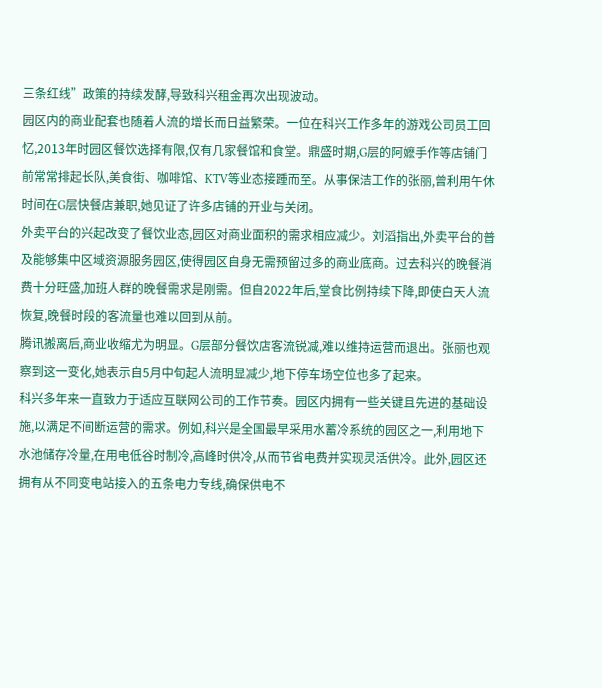三条红线”政策的持续发酵,导致科兴租金再次出现波动。
园区内的商业配套也随着人流的增长而日益繁荣。一位在科兴工作多年的游戏公司员工回忆,2013年时园区餐饮选择有限,仅有几家餐馆和食堂。鼎盛时期,G层的阿嬷手作等店铺门前常常排起长队,美食街、咖啡馆、KTV等业态接踵而至。从事保洁工作的张丽,曾利用午休时间在G层快餐店兼职,她见证了许多店铺的开业与关闭。
外卖平台的兴起改变了餐饮业态,园区对商业面积的需求相应减少。刘滔指出,外卖平台的普及能够集中区域资源服务园区,使得园区自身无需预留过多的商业底商。过去科兴的晚餐消费十分旺盛,加班人群的晚餐需求是刚需。但自2022年后,堂食比例持续下降,即使白天人流恢复,晚餐时段的客流量也难以回到从前。
腾讯搬离后,商业收缩尤为明显。G层部分餐饮店客流锐减,难以维持运营而退出。张丽也观察到这一变化,她表示自5月中旬起人流明显减少,地下停车场空位也多了起来。
科兴多年来一直致力于适应互联网公司的工作节奏。园区内拥有一些关键且先进的基础设施,以满足不间断运营的需求。例如,科兴是全国最早采用水蓄冷系统的园区之一,利用地下水池储存冷量,在用电低谷时制冷,高峰时供冷,从而节省电费并实现灵活供冷。此外,园区还拥有从不同变电站接入的五条电力专线,确保供电不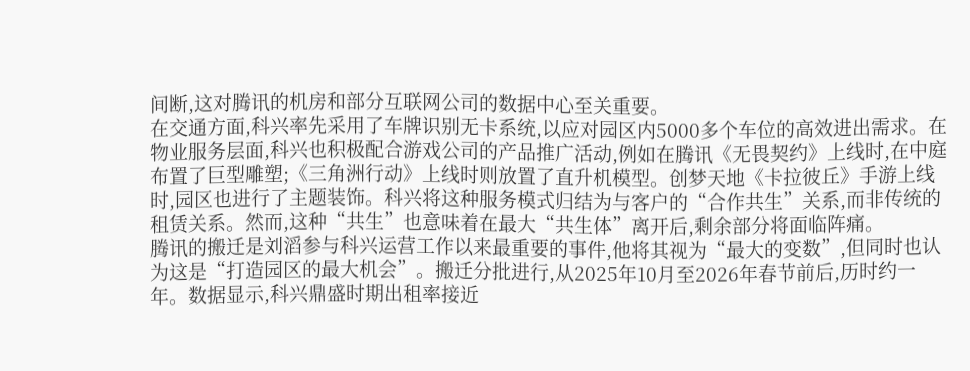间断,这对腾讯的机房和部分互联网公司的数据中心至关重要。
在交通方面,科兴率先采用了车牌识别无卡系统,以应对园区内5000多个车位的高效进出需求。在物业服务层面,科兴也积极配合游戏公司的产品推广活动,例如在腾讯《无畏契约》上线时,在中庭布置了巨型雕塑;《三角洲行动》上线时则放置了直升机模型。创梦天地《卡拉彼丘》手游上线时,园区也进行了主题装饰。科兴将这种服务模式归结为与客户的“合作共生”关系,而非传统的租赁关系。然而,这种“共生”也意味着在最大“共生体”离开后,剩余部分将面临阵痛。
腾讯的搬迁是刘滔参与科兴运营工作以来最重要的事件,他将其视为“最大的变数”,但同时也认为这是“打造园区的最大机会”。搬迁分批进行,从2025年10月至2026年春节前后,历时约一年。数据显示,科兴鼎盛时期出租率接近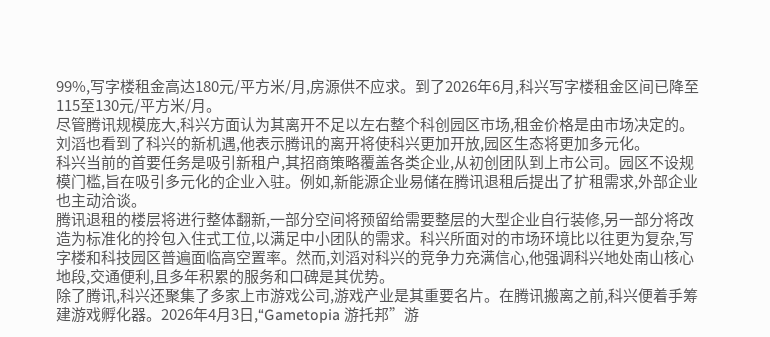99%,写字楼租金高达180元/平方米/月,房源供不应求。到了2026年6月,科兴写字楼租金区间已降至115至130元/平方米/月。
尽管腾讯规模庞大,科兴方面认为其离开不足以左右整个科创园区市场,租金价格是由市场决定的。刘滔也看到了科兴的新机遇,他表示腾讯的离开将使科兴更加开放,园区生态将更加多元化。
科兴当前的首要任务是吸引新租户,其招商策略覆盖各类企业,从初创团队到上市公司。园区不设规模门槛,旨在吸引多元化的企业入驻。例如,新能源企业易储在腾讯退租后提出了扩租需求,外部企业也主动洽谈。
腾讯退租的楼层将进行整体翻新,一部分空间将预留给需要整层的大型企业自行装修,另一部分将改造为标准化的拎包入住式工位,以满足中小团队的需求。科兴所面对的市场环境比以往更为复杂,写字楼和科技园区普遍面临高空置率。然而,刘滔对科兴的竞争力充满信心,他强调科兴地处南山核心地段,交通便利,且多年积累的服务和口碑是其优势。
除了腾讯,科兴还聚集了多家上市游戏公司,游戏产业是其重要名片。在腾讯搬离之前,科兴便着手筹建游戏孵化器。2026年4月3日,“Gametopia 游托邦”游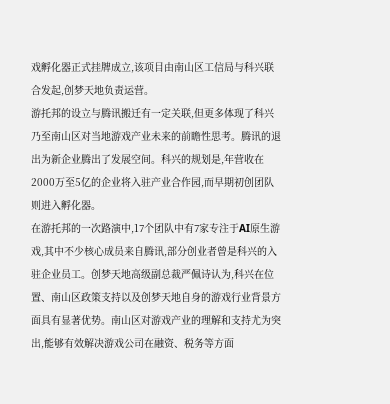戏孵化器正式挂牌成立,该项目由南山区工信局与科兴联合发起,创梦天地负责运营。
游托邦的设立与腾讯搬迁有一定关联,但更多体现了科兴乃至南山区对当地游戏产业未来的前瞻性思考。腾讯的退出为新企业腾出了发展空间。科兴的规划是,年营收在2000万至5亿的企业将入驻产业合作园,而早期初创团队则进入孵化器。
在游托邦的一次路演中,17个团队中有7家专注于AI原生游戏,其中不少核心成员来自腾讯,部分创业者曾是科兴的入驻企业员工。创梦天地高级副总裁严佩诗认为,科兴在位置、南山区政策支持以及创梦天地自身的游戏行业背景方面具有显著优势。南山区对游戏产业的理解和支持尤为突出,能够有效解决游戏公司在融资、税务等方面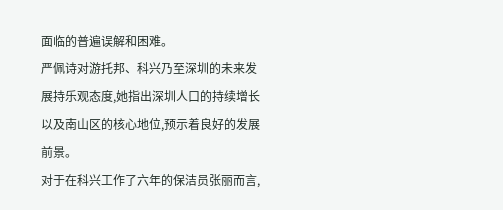面临的普遍误解和困难。
严佩诗对游托邦、科兴乃至深圳的未来发展持乐观态度,她指出深圳人口的持续增长以及南山区的核心地位,预示着良好的发展前景。
对于在科兴工作了六年的保洁员张丽而言,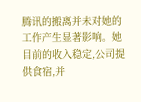腾讯的搬离并未对她的工作产生显著影响。她目前的收入稳定,公司提供食宿,并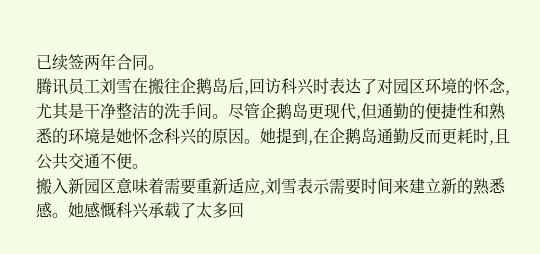已续签两年合同。
腾讯员工刘雪在搬往企鹅岛后,回访科兴时表达了对园区环境的怀念,尤其是干净整洁的洗手间。尽管企鹅岛更现代,但通勤的便捷性和熟悉的环境是她怀念科兴的原因。她提到,在企鹅岛通勤反而更耗时,且公共交通不便。
搬入新园区意味着需要重新适应,刘雪表示需要时间来建立新的熟悉感。她感慨科兴承载了太多回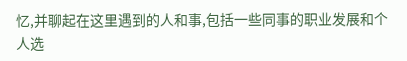忆,并聊起在这里遇到的人和事,包括一些同事的职业发展和个人选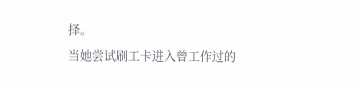择。
当她尝试刷工卡进入曾工作过的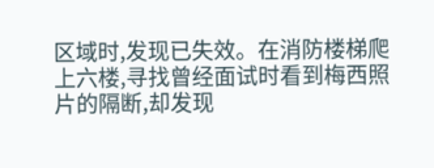区域时,发现已失效。在消防楼梯爬上六楼,寻找曾经面试时看到梅西照片的隔断,却发现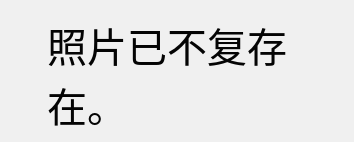照片已不复存在。